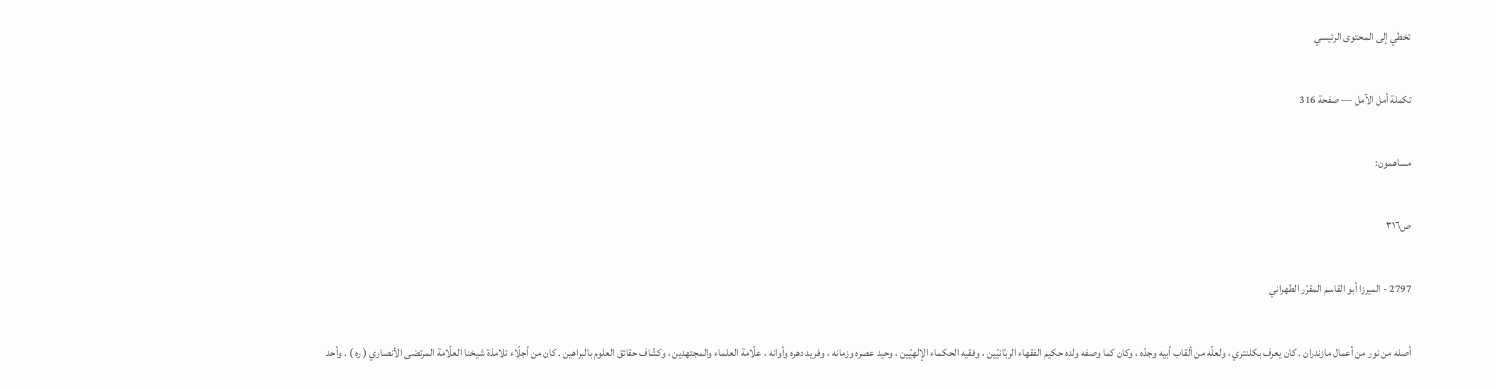تخطي إلى المحتوى الرئيسي

تكملة أمل الآمل — صفحة 316

مساهمون:

ص٣١٦

2797 - الميرزا أبو القاسم المقرّر الطهراني

أصله من نور من أعمال مازندران . كان يعرف بكلنتري ، ولعلّه من ألقاب أبيه وجدّه ، وكان كما وصفه ولده حكيم الفقهاء الربّانيّين ، وفقيه الحكماء الإلهيّين ، وحيد عصره وزمانه ، وفريد دهره وأوانه ، علّامة العلماء والمجتهدين ، وكشّاف حقائق العلوم بالبراهين . كان من أجلّاء تلامذة شيخنا العلّامة المرتضى الأنصاري ( ره ) . وأحد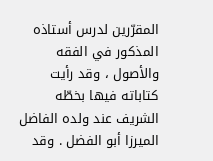المقرّرين لدرس أستاذه المذكور في الفقه والأصول ، وقد رأيت كتاباته فيها بخطّه الشريف عند ولده الفاضل الميرزا أبو الفضل . وقد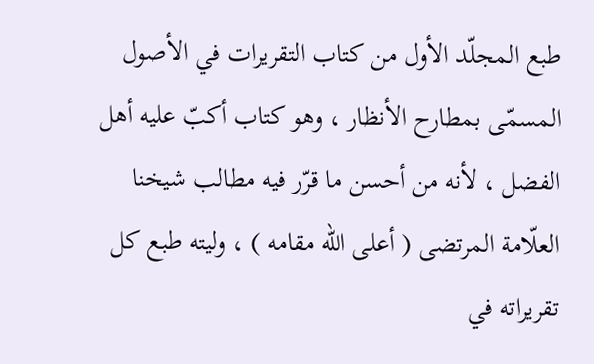طبع المجلّد الأول من كتاب التقريرات في الأصول المسمّى بمطارح الأنظار ، وهو كتاب أكبّ عليه أهل الفضل ، لأنه من أحسن ما قرّر فيه مطالب شيخنا العلّامة المرتضى ( أعلى اللّه مقامه ) ، وليته طبع كل تقريراته في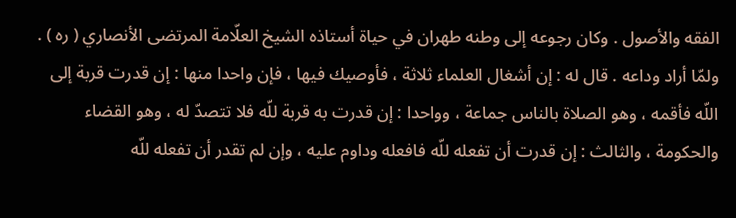الفقه والأصول . وكان رجوعه إلى وطنه طهران في حياة أستاذه الشيخ العلّامة المرتضى الأنصاري ( ره ) . ولمّا أراد وداعه . قال له : إن أشغال العلماء ثلاثة ، فأوصيك فيها ، فإن واحدا منها : إن قدرت قربة إلى اللّه فأقمه ، وهو الصلاة بالناس جماعة ، وواحدا : إن قدرت به قربة للّه فلا تتصدّ له ، وهو القضاء والحكومة ، والثالث : إن قدرت أن تفعله للّه فافعله وداوم عليه ، وإن لم تقدر أن تفعله للّه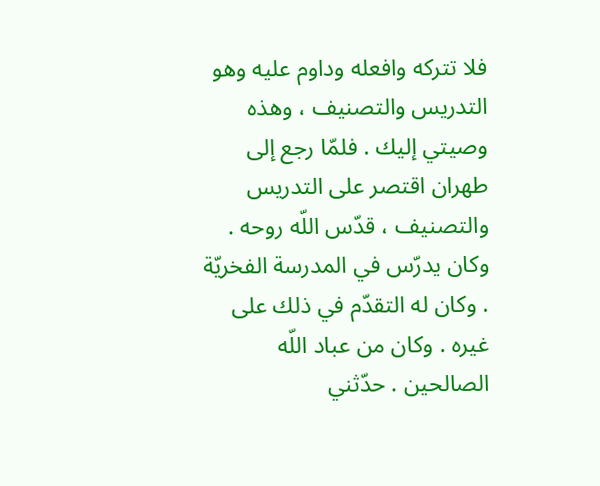فلا تتركه وافعله وداوم عليه وهو التدريس والتصنيف ، وهذه وصيتي إليك . فلمّا رجع إلى طهران اقتصر على التدريس والتصنيف ، قدّس اللّه روحه . وكان يدرّس في المدرسة الفخريّة . وكان له التقدّم في ذلك على غيره . وكان من عباد اللّه الصالحين . حدّثني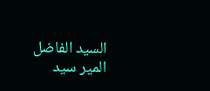السيد الفاضل المير سيد